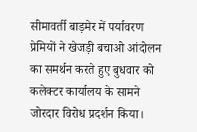सीमावर्ती बाड़मेर में पर्यावरण प्रेमियों ने खेजड़ी बचाओ आंदोलन का समर्थन करते हुए बुधवार को कलेक्टर कार्यालय के सामने जोरदार विरोध प्रदर्शन किया।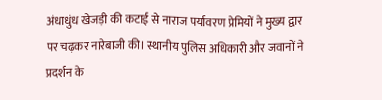अंधाधुंध खेजड़ी की कटाई से नाराज पर्यावरण प्रेमियों ने मुख्य द्वार पर चढ़कर नारेबाजी की। स्थानीय पुलिस अधिकारी और जवानों ने प्रदर्शन के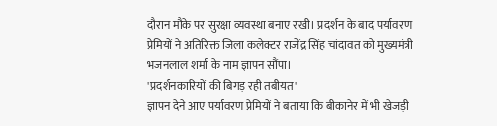दौरान मौके पर सुरक्षा व्यवस्था बनाए रखी। प्रदर्शन के बाद पर्यावरण प्रेमियों ने अतिरिक्त जिला कलेक्टर राजेंद्र सिंह चांदावत को मुख्यमंत्री भजनलाल शर्मा के नाम ज्ञापन सौंपा।
'प्रदर्शनकारियों की बिगड़ रही तबीयत'
ज्ञापन देने आए पर्यावरण प्रेमियों ने बताया कि बीकानेर में भी खेजड़ी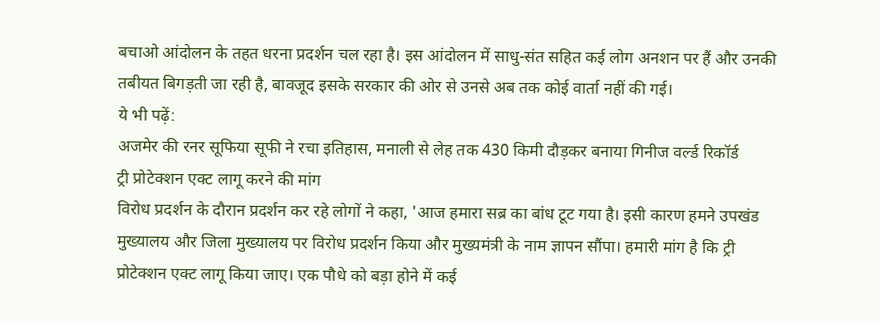बचाओ आंदोलन के तहत धरना प्रदर्शन चल रहा है। इस आंदोलन में साधु-संत सहित कई लोग अनशन पर हैं और उनकी तबीयत बिगड़ती जा रही है, बावजूद इसके सरकार की ओर से उनसे अब तक कोई वार्ता नहीं की गई।
ये भी पढ़ें:
अजमेर की रनर सूफिया सूफी ने रचा इतिहास, मनाली से लेह तक 430 किमी दौड़कर बनाया गिनीज वर्ल्ड रिकॉर्ड
ट्री प्रोटेक्शन एक्ट लागू करने की मांग
विरोध प्रदर्शन के दौरान प्रदर्शन कर रहे लोगों ने कहा, 'आज हमारा सब्र का बांध टूट गया है। इसी कारण हमने उपखंड मुख्यालय और जिला मुख्यालय पर विरोध प्रदर्शन किया और मुख्यमंत्री के नाम ज्ञापन सौंपा। हमारी मांग है कि ट्री प्रोटेक्शन एक्ट लागू किया जाए। एक पौधे को बड़ा होने में कई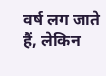वर्ष लग जाते हैं, लेकिन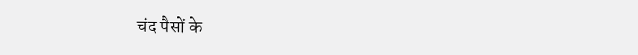चंद पैसों के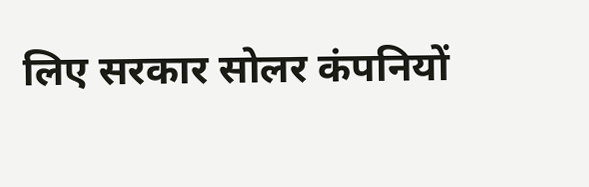लिए सरकार सोलर कंपनियों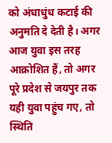को अंधाधुंध कटाई की अनुमति दे देती है। अगर आज युवा इस तरह आक्रोशित हैं, तो अगर पूरे प्रदेश से जयपुर तक यही युवा पहुंच गए, तो स्थिति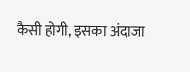कैसी होगी, इसका अंदाजा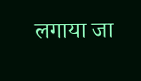लगाया जा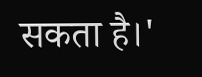सकता है।'